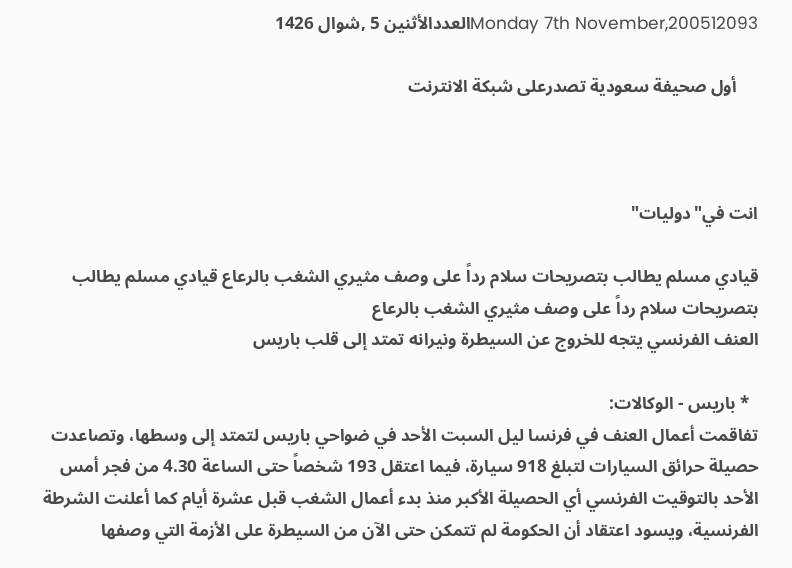Monday 7th November,200512093العددالأثنين 5 ,شوال 1426

     أول صحيفة سعودية تصدرعلى شبكة الانترنت



انت في"دوليات"

قيادي مسلم يطالب بتصريحات سلام رداً على وصف مثيري الشغب بالرعاع قيادي مسلم يطالب بتصريحات سلام رداً على وصف مثيري الشغب بالرعاع
العنف الفرنسي يتجه للخروج عن السيطرة ونيرانه تمتد إلى قلب باريس

  * باريس - الوكالات:
تفاقمت أعمال العنف في فرنسا ليل السبت الأحد في ضواحي باريس لتمتد إلى وسطها، وتصاعدت حصيلة حرائق السيارات لتبلغ 918 سيارة، فيما اعتقل 193 شخصاً حتى الساعة 4.30 من فجر أمس الأحد بالتوقيت الفرنسي أي الحصيلة الأكبر منذ بدء أعمال الشغب قبل عشرة أيام كما أعلنت الشرطة الفرنسية، ويسود اعتقاد أن الحكومة لم تتمكن حتى الآن من السيطرة على الأزمة التي وصفها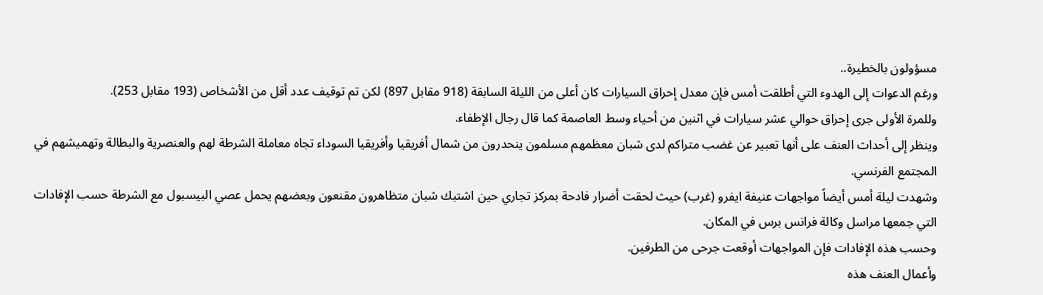مسؤولون بالخطيرة..
ورغم الدعوات إلى الهدوء التي أطلقت أمس فإن معدل إحراق السيارات كان أعلى من الليلة السابقة (918 مقابل 897) لكن تم توقيف عدد أقل من الأشخاص (193 مقابل 253).
وللمرة الأولى جرى إحراق حوالي عشر سيارات في اثنين من أحياء وسط العاصمة كما قال رجال الإطفاء.
وينظر إلى أحداث العنف على أنها تعبير عن غضب متراكم لدى شبان معظمهم مسلمون ينحدرون من شمال أفريقيا وأفريقيا السوداء تجاه معاملة الشرطة لهم والعنصرية والبطالة وتهميشهم في المجتمع الفرنسي.
وشهدت ليلة أمس أيضاً مواجهات عنيفة ايفرو (غرب) حيث لحقت أضرار فادحة بمركز تجاري حين اشتبك شبان متظاهرون مقنعون وبعضهم يحمل عصي البيسبول مع الشرطة حسب الإفادات التي جمعها مراسل وكالة فرانس برس في المكان.
وحسب هذه الإفادات فإن المواجهات أوقعت جرحى من الطرفين.
وأعمال العنف هذه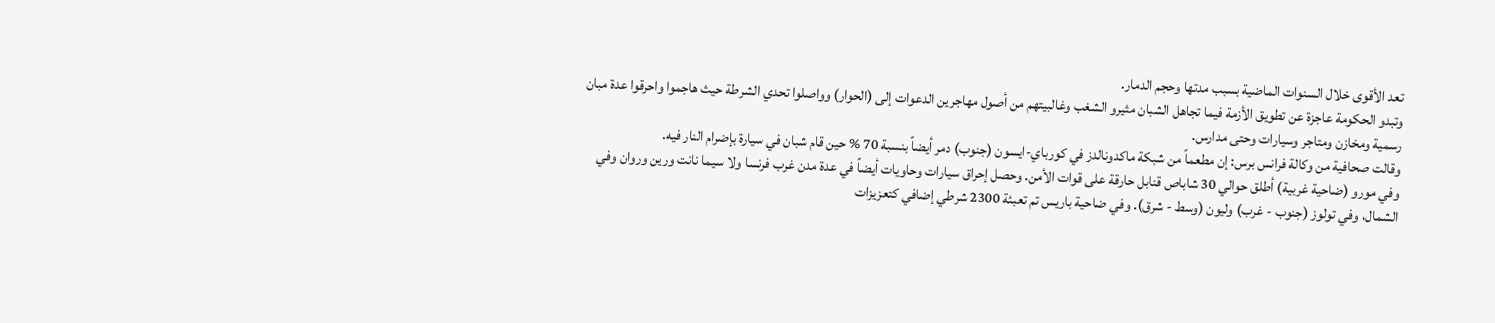تعد الأقوى خلال السنوات الماضية بسبب مدتها وحجم الدمار.
وتبدو الحكومة عاجزة عن تطويق الأزمة فيما تجاهل الشبان مثيرو الشغب وغالبيتهم من أصول مهاجرين الدعوات إلى (الحوار) وواصلوا تحدي الشرطة حيث هاجموا واحرقوا عدة مبان رسمية ومخازن ومتاجر وسيارات وحتى مدارس.
وقالت صحافية من وكالة فرانس برس: إن مطعماً من شبكة ماكدونالدز في كورباي-ايسون (جنوب) دمر أيضاً بنسبة 70 % حين قام شبان في سيارة بإضرام النار فيه.
وفي مورو (ضاحية غربية) أطلق حوالي 30 شاباص قنابل حارقة على قوات الأمن. وحصل إحراق سيارات وحاويات أيضاً في عدة مدن غرب فرنسا ولا سيما نانت ورين وروان وفي الشمال، وفي تولوز (جنوب - غرب) وليون (وسط - شرق). وفي ضاحية باريس تم تعبئة 2300 شرطي إضافي كتعزيزات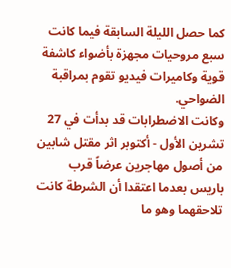كما حصل الليلة السابقة فيما كانت سبع مروحيات مجهزة بأضواء كاشفة قوية وكاميرات فيديو تقوم بمراقبة الضواحي.
وكانت الاضطرابات قد بدأت في 27 تشرين الأول - أكتوبر اثر مقتل شابين من أصول مهاجرين عرضاً قرب باريس بعدما اعتقدا أن الشرطة كانت تلاحقهما وهو ما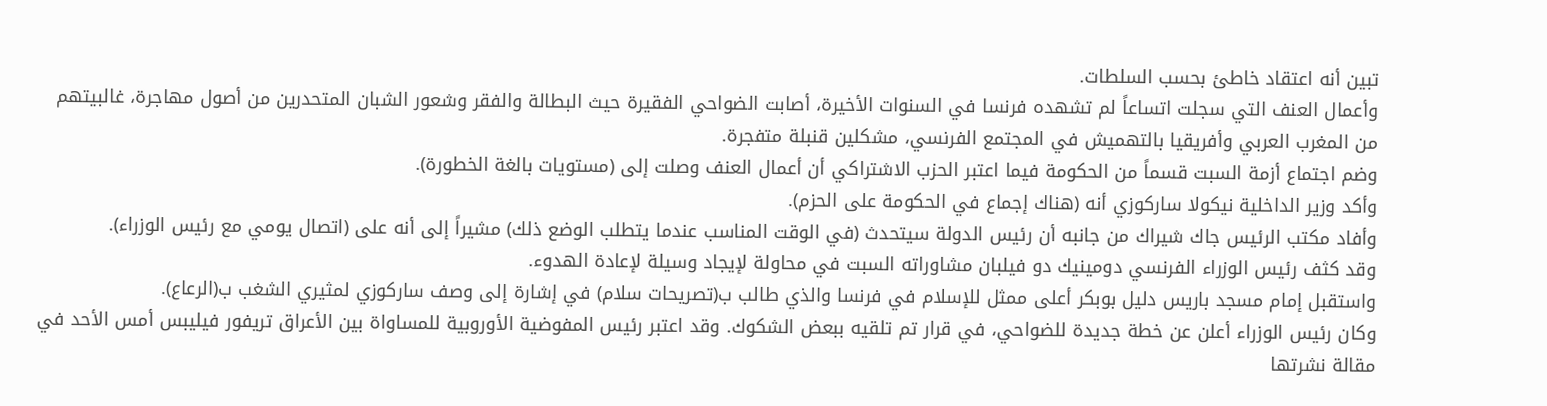تبين أنه اعتقاد خاطئ بحسب السلطات.
وأعمال العنف التي سجلت اتساعاً لم تشهده فرنسا في السنوات الأخيرة، أصابت الضواحي الفقيرة حيث البطالة والفقر وشعور الشبان المتحدرين من أصول مهاجرة، غالبيتهم من المغرب العربي وأفريقيا بالتهميش في المجتمع الفرنسي، مشكلين قنبلة متفجرة.
وضم اجتماع أزمة السبت قسماً من الحكومة فيما اعتبر الحزب الاشتراكي أن أعمال العنف وصلت إلى (مستويات بالغة الخطورة).
وأكد وزير الداخلية نيكولا ساركوزي أنه (هناك إجماع في الحكومة على الحزم).
وأفاد مكتب الرئيس جاك شيراك من جانبه أن رئيس الدولة سيتحدث (في الوقت المناسب عندما يتطلب الوضع ذلك) مشيراً إلى أنه على (اتصال يومي مع رئيس الوزراء).
وقد كثف رئيس الوزراء الفرنسي دومينيك دو فيلبان مشاوراته السبت في محاولة لإيجاد وسيلة لإعادة الهدوء.
واستقبل إمام مسجد باريس دليل بوبكر أعلى ممثل للإسلام في فرنسا والذي طالب ب(تصريحات سلام) في إشارة إلى وصف ساركوزي لمثيري الشغب ب(الرعاع).
وكان رئيس الوزراء أعلن عن خطة جديدة للضواحي، في قرار تم تلقيه ببعض الشكوك. وقد اعتبر رئيس المفوضية الأوروبية للمساواة بين الأعراق تريفور فيليبس أمس الأحد في مقالة نشرتها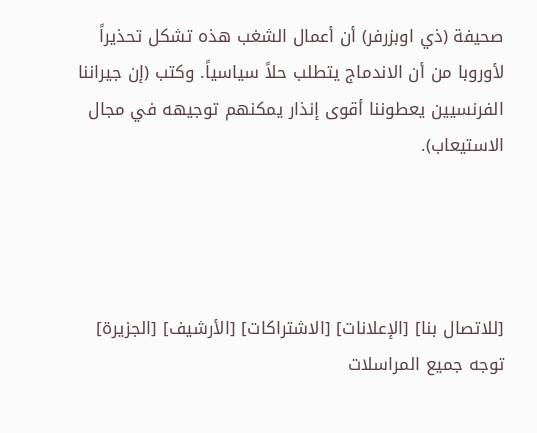صحيفة (ذي اوبزرفر) أن أعمال الشغب هذه تشكل تحذيراً لأوروبا من أن الاندماج يتطلب حلاً سياسياً. وكتب (إن جيراننا الفرنسيين يعطوننا أقوى إنذار يمكنهم توجيهه في مجال الاستيعاب).




[للاتصال بنا] [الإعلانات] [الاشتراكات] [الأرشيف] [الجزيرة]
توجه جميع المراسلات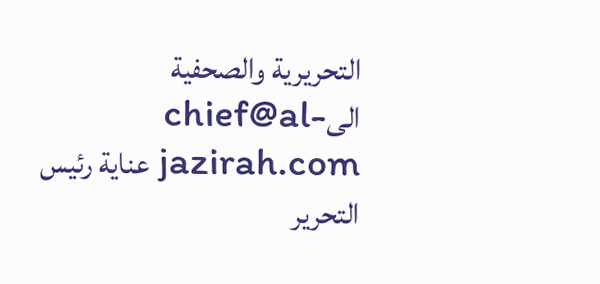التحريرية والصحفية الىchief@al-jazirah.com عناية رئيس التحرير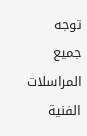توجه جميع المراسلات الفنية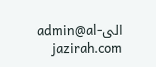الىadmin@al-jazirah.com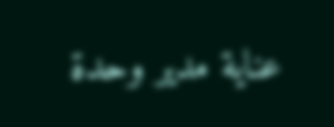عناية مدير وحدة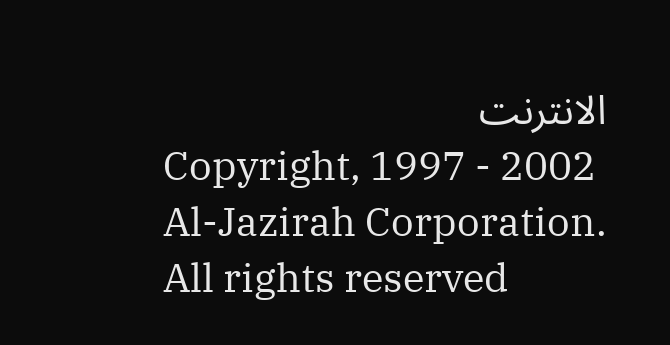الانترنت
Copyright, 1997 - 2002 Al-Jazirah Corporation. All rights reserved